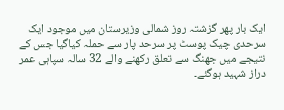ایک بار پھر گزشتہ روز شمالی وزیرستان میں موجود ایک سرحدی چیک پوسٹ پر سرحد پار سے حملہ کیاگیا جس کے نتیجے میں جھنگ سے تعلق رکھنے والے 32 سالہ سپاہی عمر دراز شہید ہوگئے۔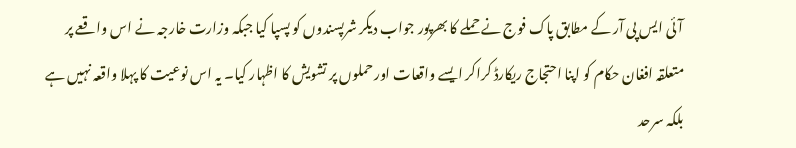آئی ایس پی آر کے مطابق پاک فوج نے حملے کا بھرپور جواب دیکر شرپسندوں کو پسپا کیا جبکہ وزارت خارجہ نے اس واقعے پر متعلقہ افغان حکام کو اپنا احتجاج ریکارڈ کراکر ایسے واقعات اور حملوں پر تشویش کا اظہار کیا۔ یہ اس نوعیت کا پہلا واقعہ نہیں ہے بلکہ سرحد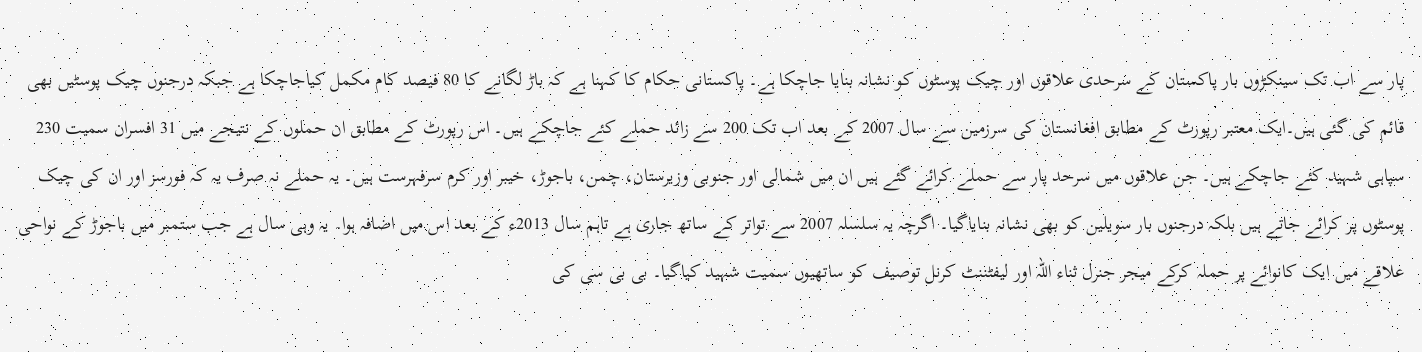پار سے اب تک سینکڑوں بار پاکستان کے سرحدی علاقوں اور چیک پوسٹوں کو نشانہ بنایا جاچکا ہے۔ پاکستانی حکام کا کہنا ہے کہ باڑ لگانے کا 80 فیصد کام مکمل کیاجاچکا ہے جبکہ درجنوں چیک پوسٹیں بھی قائم کی گئی ہیں۔ایک معتبر رپورٹ کے مطابق افغانستان کی سرزمین سے سال 2007 کے بعد اب تک 200 سے زائد حملے کئے جاچکے ہیں۔ اس رپورٹ کے مطابق ان حملوں کے نتیجے میں 31 افسران سمیت 230 سپاہی شہید کئے جاچکے ہیں۔ جن علاقوں میں سرحد پار سے حملے کرائے گئے ہیں ان میں شمالی اور جنوبی وزیرستان، چمن، باجوڑ، خیبر اور کرم سرفہرست ہیں۔ یہ حملے نہ صرف یہ کہ فورسز اور ان کی چیک پوسٹوں پر کرائے جاتے ہیں بلکہ درجنوں بار سویلین کو بھی نشانہ بنایاگیا۔ اگرچہ یہ سلسلہ 2007 سے تواتر کے ساتھ جاری ہے تاہم سال 2013ء کے بعد اس میں اضافہ ہوا۔ یہ وہی سال ہے جب ستمبر میں باجوڑ کے نواحی علاقے میں ایک کانوائے پر حملہ کرکے میجر جنرل ثناء اللہ اور لیفٹننٹ کرنل توصیف کو ساتھیوں سمیت شہید کیاگیا۔ بی بی سی کی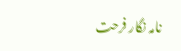نامہ نگار فرحت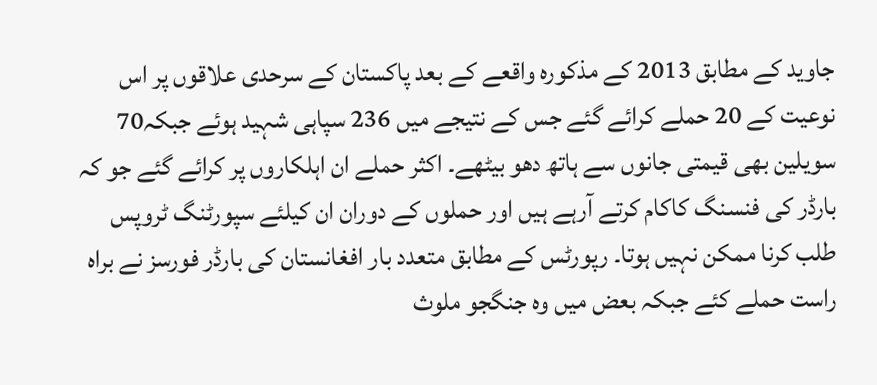جاوید کے مطابق 2013 کے مذکورہ واقعے کے بعد پاکستان کے سرحدی علاقوں پر اس نوعیت کے 20 حملے کرائے گئے جس کے نتیجے میں 236 سپاہی شہید ہوئے جبکہ70 سویلین بھی قیمتی جانوں سے ہاتھ دھو بیٹھے۔ اکثر حملے ان اہلکاروں پر کرائے گئے جو کہ بارڈر کی فنسنگ کاکام کرتے آرہے ہیں اور حملوں کے دوران ان کیلئے سپورٹنگ ٹروپس طلب کرنا ممکن نہیں ہوتا۔ رپورٹس کے مطابق متعدد بار افغانستان کی بارڈر فورسز نے براہ راست حملے کئے جبکہ بعض میں وہ جنگجو ملوث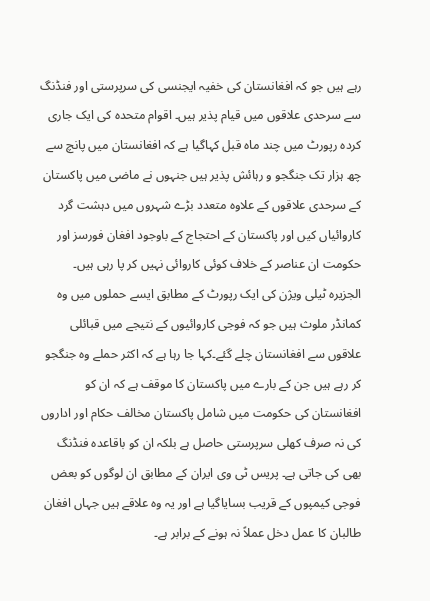رہے ہیں جو کہ افغانستان کی خفیہ ایجنسی کی سرپرستی اور فنڈنگ سے سرحدی علاقوں میں قیام پذیر ہیں۔ اقوام متحدہ کی ایک جاری کردہ رپورٹ میں چند ماہ قبل کہاگیا ہے کہ افغانستان میں پانچ سے چھ ہزار تک جنگجو و رہائش پذیر ہیں جنہوں نے ماضی میں پاکستان کے سرحدی علاقوں کے علاوہ متعدد بڑے شہروں میں دہشت گرد کاروائیاں کیں اور پاکستان کے احتجاج کے باوجود افغان فورسز اور حکومت ان عناصر کے خلاف کوئی کاروائی نہیں کر پا رہی ہیں۔ الجزیرہ ٹیلی ویژن کی ایک رپورٹ کے مطابق ایسے حملوں میں وہ کمانڈر ملوث ہیں جو کہ فوجی کاروائیوں کے نتیجے میں قبائلی علاقوں سے افغانستان چلے گئے۔کہا جا رہا ہے کہ اکثر حملے وہ جنگجو کر رہے ہیں جن کے بارے میں پاکستان کا موقف ہے کہ ان کو افغانستان کی حکومت میں شامل پاکستان مخالف حکام اور اداروں کی نہ صرف کھلی سرپرستی حاصل ہے بلکہ ان کو باقاعدہ فنڈنگ بھی کی جاتی ہے۔ پریس ٹی وی ایران کے مطابق ان لوگوں کو بعض فوجی کیمپوں کے قریب بسایاگیا ہے اور یہ وہ علاقے ہیں جہاں افغان طالبان کا عمل دخل عملاً نہ ہونے کے برابر ہے۔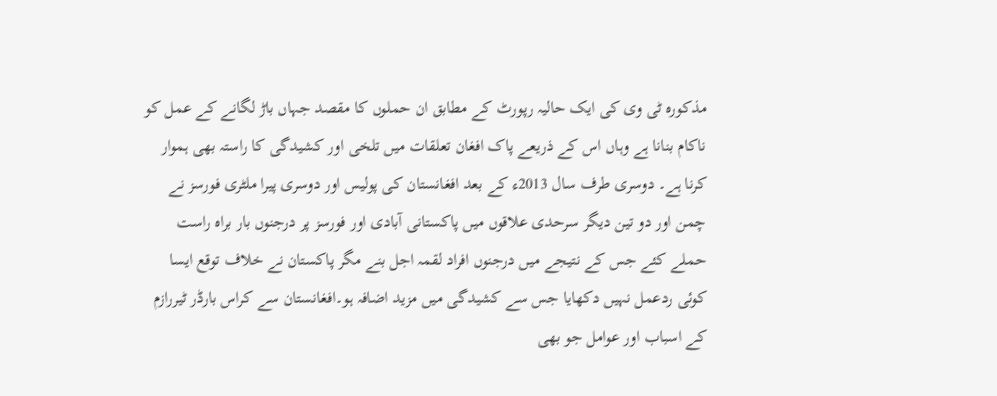مذکورہ ٹی وی کی ایک حالیہ رپورٹ کے مطابق ان حملوں کا مقصد جہاں باڑ لگانے کے عمل کو ناکام بنانا ہے وہاں اس کے ذریعے پاک افغان تعلقات میں تلخی اور کشیدگی کا راستہ بھی ہموار کرنا ہے۔ دوسری طرف سال 2013ء کے بعد افغانستان کی پولیس اور دوسری پیرا ملٹری فورسز نے چمن اور دو تین دیگر سرحدی علاقوں میں پاکستانی آبادی اور فورسز پر درجنوں بار براہ راست حملے کئے جس کے نتیجے میں درجنوں افراد لقمہ اجل بنے مگر پاکستان نے خلاف توقع ایسا کوئی ردعمل نہیں دکھایا جس سے کشیدگی میں مزید اضافہ ہو۔افغانستان سے کراس بارڈر ٹیررازم کے اسباب اور عوامل جو بھی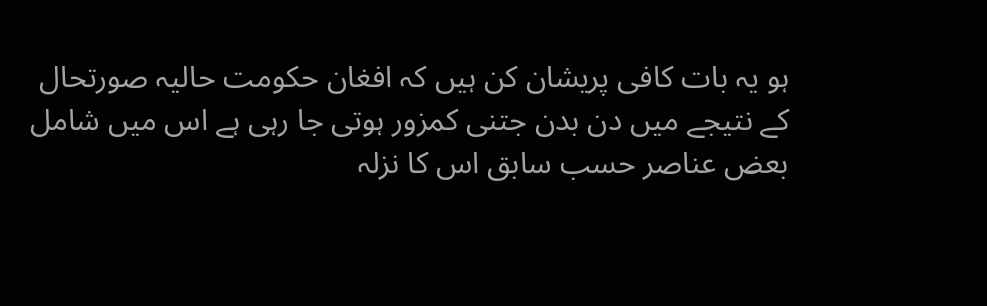ہو یہ بات کافی پریشان کن ہیں کہ افغان حکومت حالیہ صورتحال کے نتیجے میں دن بدن جتنی کمزور ہوتی جا رہی ہے اس میں شامل بعض عناصر حسب سابق اس کا نزلہ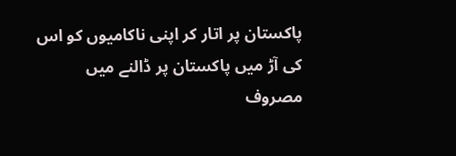پاکستان پر اتار کر اپنی ناکامیوں کو اس کی آڑ میں پاکستان پر ڈالنے میں مصروف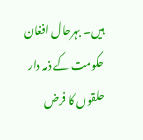ہیں۔ بہرحال افغان حکومت کے ذمہ دار حلقوں کا فرض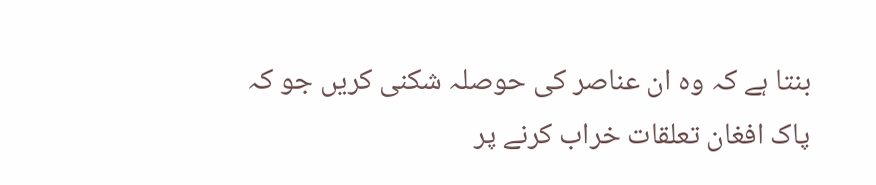بنتا ہے کہ وہ ان عناصر کی حوصلہ شکنی کریں جو کہ پاک افغان تعلقات خراب کرنے پر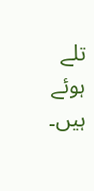تلے ہوئے ہیں۔